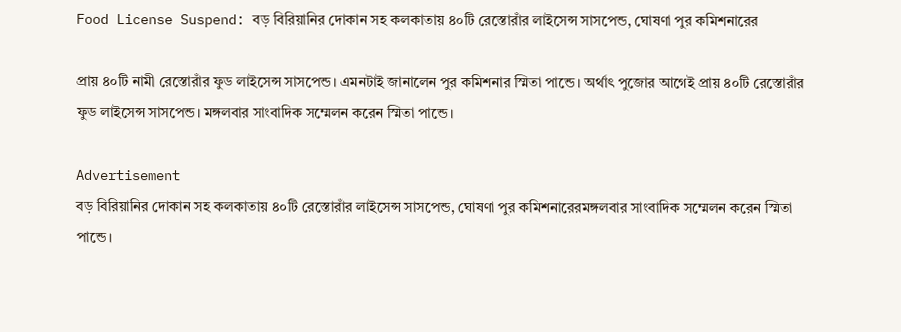Food License Suspend: বড় বিরিয়ানির দোকান সহ কলকাতায় ৪০টি রেস্তোরাঁর লাইসেন্স সাসপেন্ড, ঘোষণা পুর কমিশনারের

প্রায় ৪০টি নামী রেস্তোরাঁর ফুড লাইসেন্স সাসপেন্ড। এমনটাই জানালেন পুর কমিশনার স্মিতা পান্ডে। অর্থাৎ পুজোর আগেই প্রায় ৪০টি রেস্তোরাঁর ফুড লাইসেন্স সাসপেন্ড। মঙ্গলবার সাংবাদিক সম্মেলন করেন স্মিতা পান্ডে।

Advertisement
বড় বিরিয়ানির দোকান সহ কলকাতায় ৪০টি রেস্তোরাঁর লাইসেন্স সাসপেন্ড, ঘোষণা পুর কমিশনারেরমঙ্গলবার সাংবাদিক সম্মেলন করেন স্মিতা পান্ডে।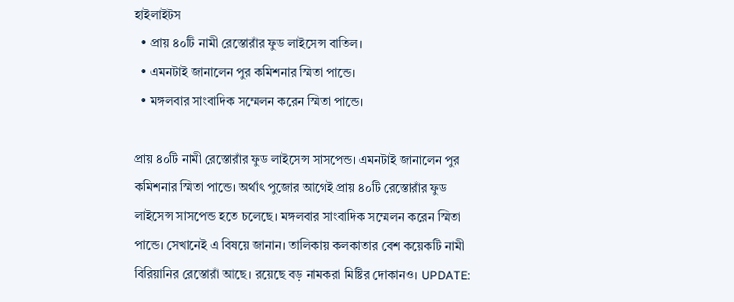হাইলাইটস
  • প্রায় ৪০টি নামী রেস্তোরাঁর ফুড লাইসেন্স বাতিল।
  • এমনটাই জানালেন পুর কমিশনার স্মিতা পান্ডে।
  • মঙ্গলবার সাংবাদিক সম্মেলন করেন স্মিতা পান্ডে।

প্রায় ৪০টি নামী রেস্তোরাঁর ফুড লাইসেন্স সাসপেন্ড। এমনটাই জানালেন পুর কমিশনার স্মিতা পান্ডে। অর্থাৎ পুজোর আগেই প্রায় ৪০টি রেস্তোরাঁর ফুড লাইসেন্স সাসপেন্ড হতে চলেছে। মঙ্গলবার সাংবাদিক সম্মেলন করেন স্মিতা পান্ডে। সেখানেই এ বিষয়ে জানান। তালিকায় কলকাতার বেশ কয়েকটি নামী বিরিয়ানির রেস্তোরাঁ আছে। রয়েছে বড় নামকরা মিষ্টির দোকানও। UPDATE: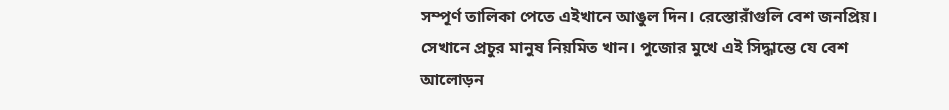সম্পূর্ণ তালিকা পেতে এইখানে আঙুল দিন। রেস্তোরাঁগুলি বেশ জনপ্রিয়। সেখানে প্রচুর মানুষ নিয়মিত খান। পুজোর মুখে এই সিদ্ধান্তে যে বেশ আলোড়ন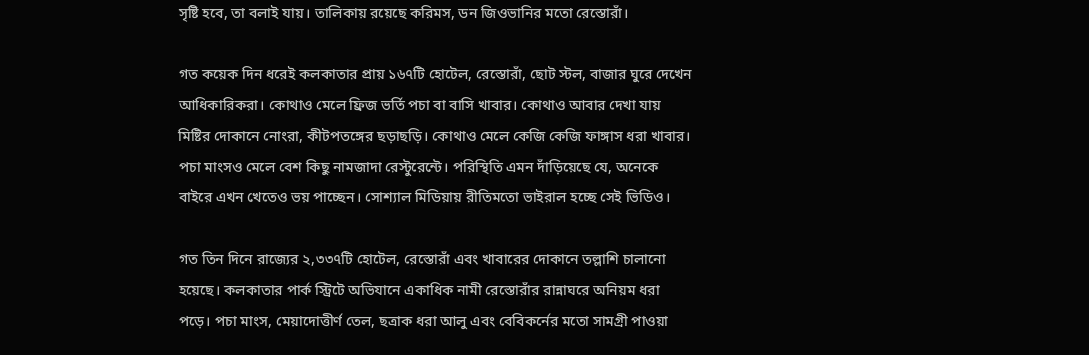সৃষ্টি হবে, তা বলাই যায়। তালিকায় রয়েছে করিমস, ডন জিওভানির মতো রেস্তোরাঁ।

গত কয়েক দিন ধরেই কলকাতার প্রায় ১৬৭টি হোটেল, রেস্তোরাঁ, ছোট স্টল, বাজার ঘুরে দেখেন আধিকারিকরা। কোথাও মেলে ফ্রিজ ভর্তি পচা বা বাসি খাবার। কোথাও আবার দেখা যায় মিষ্টির দোকানে নোংরা, কীটপতঙ্গের ছড়াছড়ি। কোথাও মেলে কেজি কেজি ফাঙ্গাস ধরা খাবার। পচা মাংসও মেলে বেশ কিছু নামজাদা রেস্টুরেন্টে। পরিস্থিতি এমন দাঁড়িয়েছে যে, অনেকে বাইরে এখন খেতেও ভয় পাচ্ছেন। সোশ্যাল মিডিয়ায় রীতিমতো ভাইরাল হচ্ছে সেই ভিডিও।

গত তিন দিনে রাজ্যের ২,৩৩৭টি হোটেল, রেস্তোরাঁ এবং খাবারের দোকানে তল্লাশি চালানো হয়েছে। কলকাতার পার্ক স্ট্রিটে অভিযানে একাধিক নামী রেস্তোরাঁর রান্নাঘরে অনিয়ম ধরা পড়ে। পচা মাংস, মেয়াদোত্তীর্ণ তেল, ছত্রাক ধরা আলু এবং বেবিকর্নের মতো সামগ্রী পাওয়া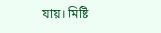যায়। মিষ্টি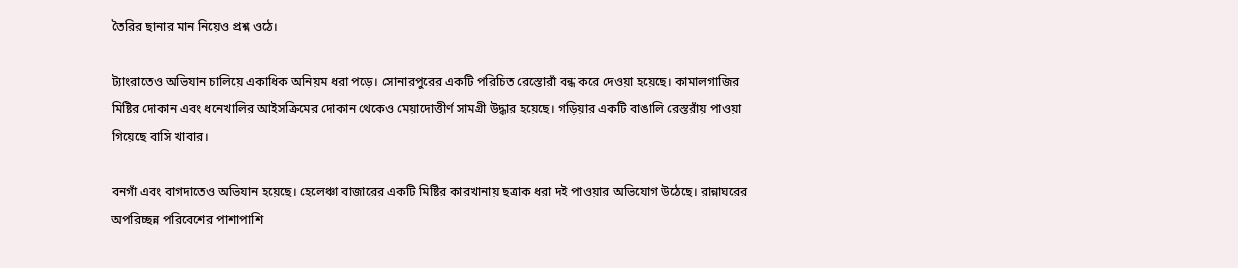তৈরির ছানার মান নিয়েও প্রশ্ন ওঠে।

ট্যাংরাতেও অভিযান চালিয়ে একাধিক অনিয়ম ধরা পড়ে। সোনারপুরের একটি পরিচিত রেস্তোরাঁ বন্ধ করে দেওয়া হয়েছে। কামালগাজির মিষ্টির দোকান এবং ধনেখালির আইসক্রিমের দোকান থেকেও মেয়াদোত্তীর্ণ সামগ্রী উদ্ধার হয়েছে। গড়িয়ার একটি বাঙালি রেস্তরাঁয় পাওয়া গিয়েছে বাসি খাবার।

বনগাঁ এবং বাগদাতেও অভিযান হয়েছে। হেলেঞ্চা বাজারের একটি মিষ্টির কারখানায় ছত্রাক ধরা দই পাওয়ার অভিযোগ উঠেছে। রান্নাঘরের অপরিচ্ছন্ন পরিবেশের পাশাপাশি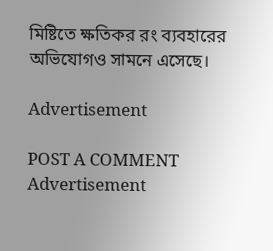মিষ্টিতে ক্ষতিকর রং ব্যবহারের অভিযোগও সামনে এসেছে।

Advertisement

POST A COMMENT
Advertisement